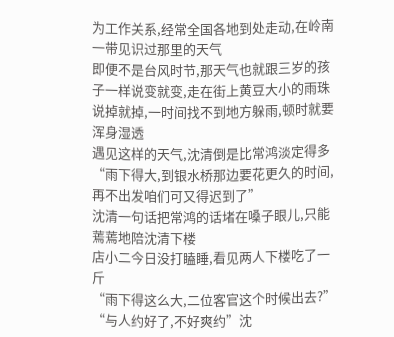为工作关系,经常全国各地到处走动,在岭南一带见识过那里的天气
即便不是台风时节,那天气也就跟三岁的孩子一样说变就变,走在街上黄豆大小的雨珠说掉就掉,一时间找不到地方躲雨,顿时就要浑身湿透
遇见这样的天气,沈清倒是比常鸿淡定得多
“雨下得大,到银水桥那边要花更久的时间,再不出发咱们可又得迟到了”
沈清一句话把常鸿的话堵在嗓子眼儿,只能蔫蔫地陪沈清下楼
店小二今日没打瞌睡,看见两人下楼吃了一斤
“雨下得这么大,二位客官这个时候出去?”
“与人约好了,不好爽约”沈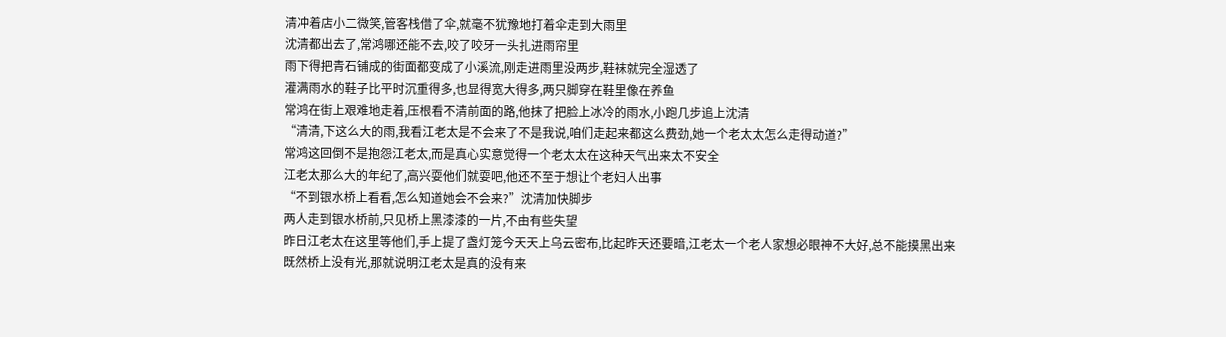清冲着店小二微笑,管客栈借了伞,就毫不犹豫地打着伞走到大雨里
沈清都出去了,常鸿哪还能不去,咬了咬牙一头扎进雨帘里
雨下得把青石铺成的街面都变成了小溪流,刚走进雨里没两步,鞋袜就完全湿透了
灌满雨水的鞋子比平时沉重得多,也显得宽大得多,两只脚穿在鞋里像在养鱼
常鸿在街上艰难地走着,压根看不清前面的路,他抹了把脸上冰冷的雨水,小跑几步追上沈清
“清清,下这么大的雨,我看江老太是不会来了不是我说,咱们走起来都这么费劲,她一个老太太怎么走得动道?”
常鸿这回倒不是抱怨江老太,而是真心实意觉得一个老太太在这种天气出来太不安全
江老太那么大的年纪了,高兴耍他们就耍吧,他还不至于想让个老妇人出事
“不到银水桥上看看,怎么知道她会不会来?”沈清加快脚步
两人走到银水桥前,只见桥上黑漆漆的一片,不由有些失望
昨日江老太在这里等他们,手上提了盏灯笼今天天上乌云密布,比起昨天还要暗,江老太一个老人家想必眼神不大好,总不能摸黑出来
既然桥上没有光,那就说明江老太是真的没有来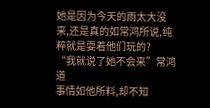她是因为今天的雨太大没来,还是真的如常鸿所说,纯粹就是耍着他们玩的?
“我就说了她不会来”常鸿道
事情如他所料,却不知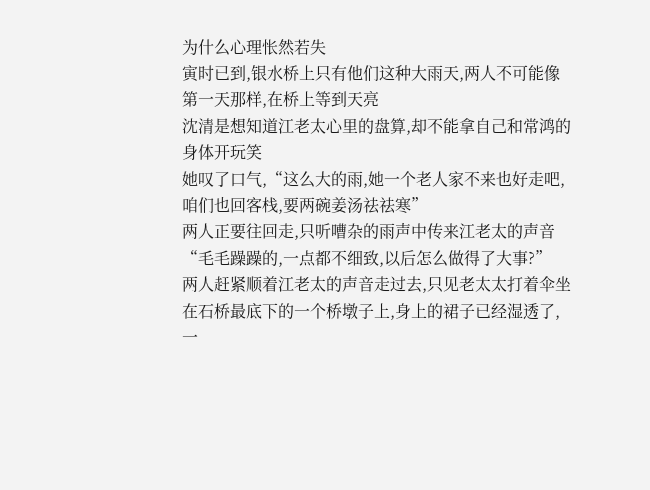为什么心理怅然若失
寅时已到,银水桥上只有他们这种大雨天,两人不可能像第一天那样,在桥上等到天亮
沈清是想知道江老太心里的盘算,却不能拿自己和常鸿的身体开玩笑
她叹了口气,“这么大的雨,她一个老人家不来也好走吧,咱们也回客栈,要两碗姜汤祛祛寒”
两人正要往回走,只听嘈杂的雨声中传来江老太的声音
“毛毛躁躁的,一点都不细致,以后怎么做得了大事?”
两人赶紧顺着江老太的声音走过去,只见老太太打着伞坐在石桥最底下的一个桥墩子上,身上的裙子已经湿透了,一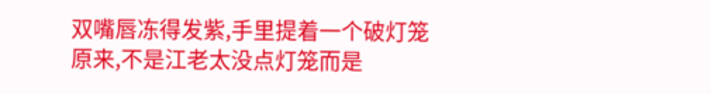双嘴唇冻得发紫,手里提着一个破灯笼
原来,不是江老太没点灯笼而是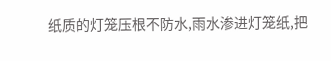纸质的灯笼压根不防水,雨水渗进灯笼纸,把